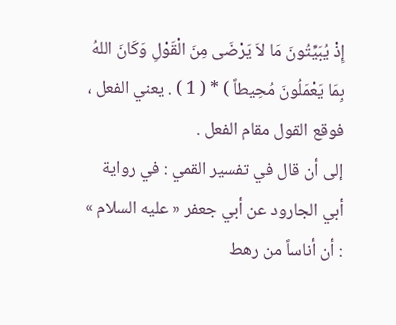إِذْ يُبَيِّتُونَ مَا لاَ يَرْضَى مِنَ الْقَوْلِ وَكَانَ اللهُ بِمَا يَعْمَلُونَ مُحِيطاً ) * ( 1 ) . يعني الفعل ، فوقع القول مقام الفعل .
إلى أن قال في تفسير القمي : في رواية أبي الجارود عن أبي جعفر « عليه السلام » : أن أناساً من رهط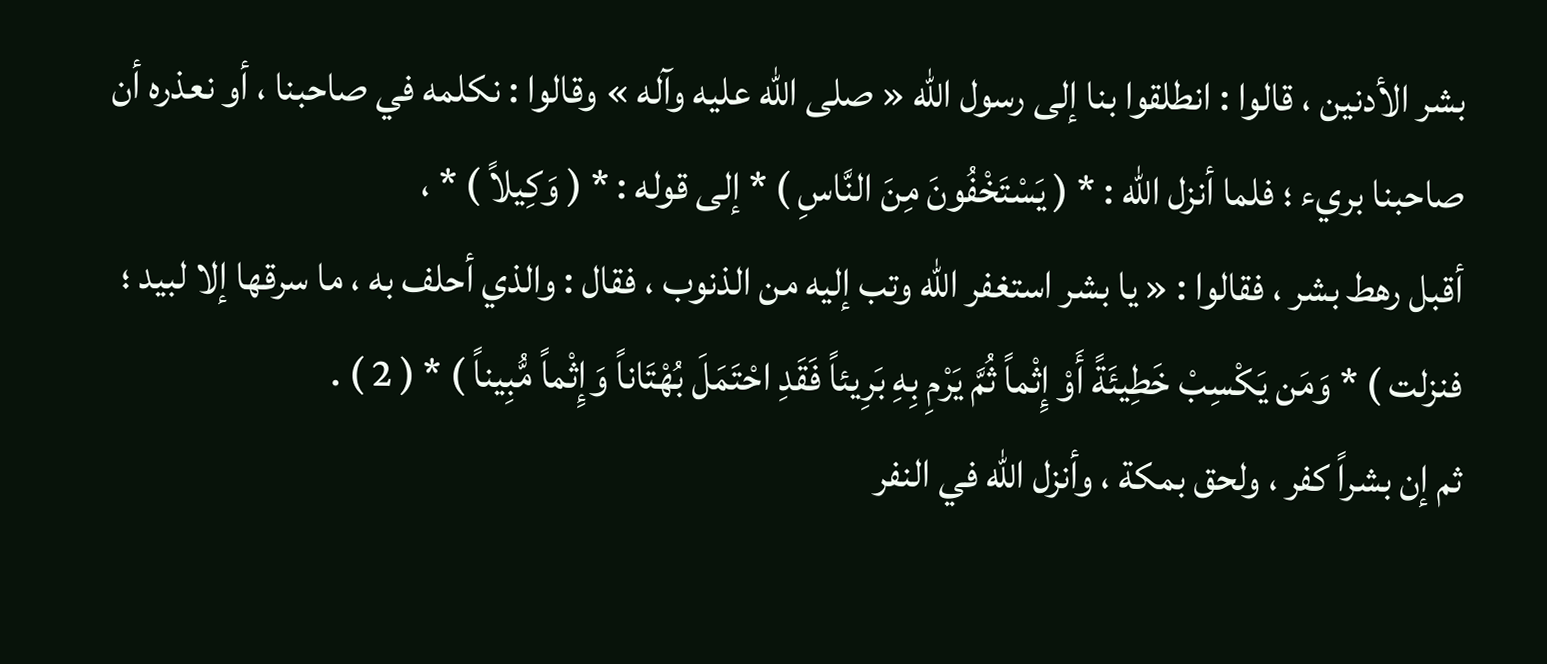بشر الأدنين ، قالوا : انطلقوا بنا إلى رسول الله « صلى الله عليه وآله » وقالوا : نكلمه في صاحبنا ، أو نعذره أن صاحبنا بريء ؛ فلما أنزل الله : * ( يَسْتَخْفُونَ مِنَ النَّاسِ ) * إلى قوله : * ( وَكِيلاً ) * ،
أقبل رهط بشر ، فقالوا : « يا بشر استغفر الله وتب إليه من الذنوب ، فقال : والذي أحلف به ، ما سرقها إلا لبيد ؛ فنزلت ) * وَمَن يَكْسِبْ خَطِيئَةً أَوْ إِثْماً ثُمَّ يَرْمِ بِهِ بَرِيئاً فَقَدِ احْتَمَلَ بُهْتَاناً وَإِثْماً مُّبِيناً ) * ( 2 ) .
ثم إن بشراً كفر ، ولحق بمكة ، وأنزل الله في النفر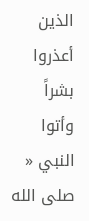الذين أعذروا بشراً وأتوا النبي « صلى الله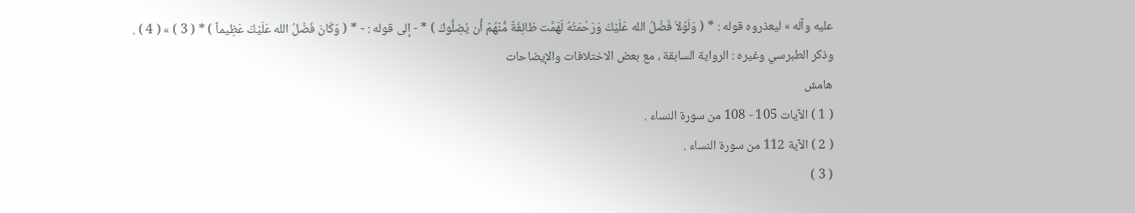عليه وآله » ليعذروه قوله : * ( وَلَوْلاَ فَضْلُ الله عَلَيْكَ وَرَحْمَتُهُ لَهَمَّت طّائِفَةٌ مُّنْهُمْ أَن يُضِلُّوكَ ) * - إلى قوله : - * ( وَكَانَ فَضْلُ الله عَلَيْكَ عَظِيماً ) * ( 3 ) » ( 4 ) .
وذكر الطبرسي وغيره : الرواية السابقة ، مع بعض الاختلافات والإيضاحات
هامش
( 1 ) الآيات 105 - 108 من سورة النساء .
( 2 ) الآية 112 من سورة النساء .
( 3 )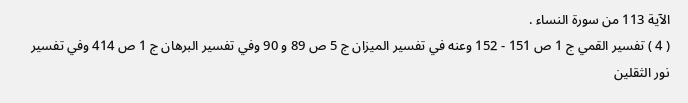الآية 113 من سورة النساء .
( 4 ) تفسير القمي ج 1 ص 151 - 152 وعنه في تفسير الميزان ج 5 ص 89 و 90 وفي تفسير البرهان ج 1 ص 414 وفي تفسير نور الثقلين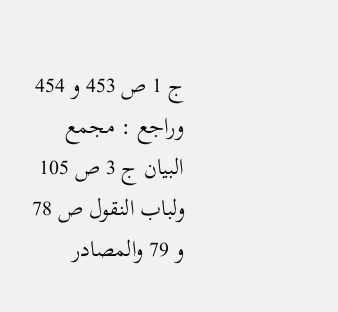ج 1 ص 453 و 454 وراجع : مجمع البيان ج 3 ص 105 ولباب النقول ص 78 و 79 والمصادر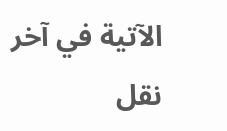الآتية في آخر نقل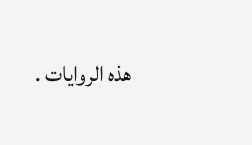هذه الروايات .